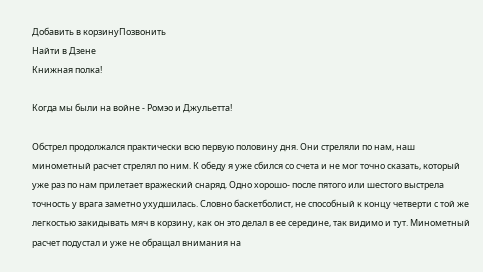Добавить в корзинуПозвонить
Найти в Дзене
Книжная полка!

Когда мы были на войне - Ромэо и Джульетта!

Обстрел продолжался практически всю первую половину дня. Они стреляли по нам, наш минометный расчет стрелял по ним. К обеду я уже сбился со счета и не мог точно сказать, который уже раз по нам прилетает вражеский снаряд. Одно хорошо- после пятого или шестого выстрела точность у врага заметно ухудшилась. Словно баскетболист, не способный к концу четверти с той же легкостью закидывать мяч в корзину, как он это делал в ее середине, так видимо и тут. Минометный расчет подустал и уже не обращал внимания на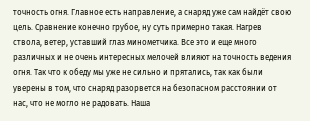точность огня. Главное есть направление, а снаряд уже сам найдёт свою цель. Сравнение конечно грубое, ну суть примерно такая. Нагрев ствола, ветер, уставший глаз минометчика. Все это и еще много различных и не очень интересных мелочей влияют на точность ведения огня. Так что к обеду мы уже не сильно и прятались, так как были уверены в том, что снаряд разорвется на безопасном расстоянии от нас, что не могло не радовать. Наша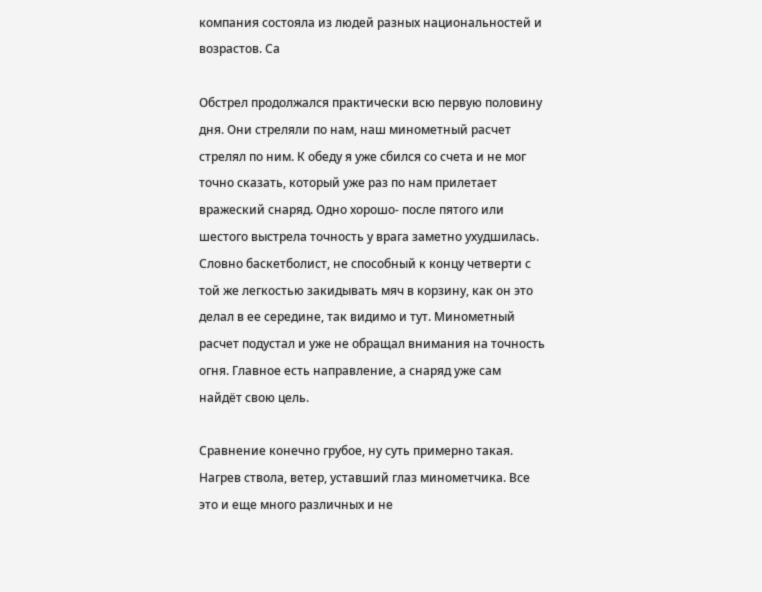компания состояла из людей разных национальностей и возрастов. Са

Обстрел продолжался практически всю первую половину дня. Они стреляли по нам, наш минометный расчет стрелял по ним. К обеду я уже сбился со счета и не мог точно сказать, который уже раз по нам прилетает вражеский снаряд. Одно хорошо- после пятого или шестого выстрела точность у врага заметно ухудшилась. Словно баскетболист, не способный к концу четверти с той же легкостью закидывать мяч в корзину, как он это делал в ее середине, так видимо и тут. Минометный расчет подустал и уже не обращал внимания на точность огня. Главное есть направление, а снаряд уже сам найдёт свою цель.

Сравнение конечно грубое, ну суть примерно такая. Нагрев ствола, ветер, уставший глаз минометчика. Все это и еще много различных и не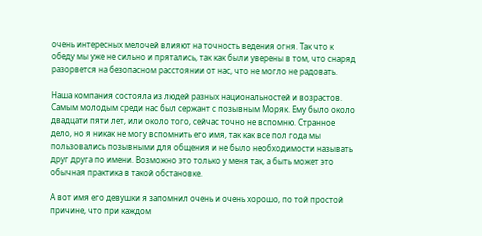очень интересных мелочей влияют на точность ведения огня. Так что к обеду мы уже не сильно и прятались, так как были уверены в том, что снаряд разорвется на безопасном расстоянии от нас, что не могло не радовать.

Наша компания состояла из людей разных национальностей и возрастов. Самым молодым среди нас был сержант с позывным Моряк. Ему было около двадцати пяти лет, или около того, сейчас точно не вспомню. Странное дело, но я никак не могу вспомнить его имя, так как все пол года мы пользовались позывными для общения и не было необходимости называть друг друга по имени. Возможно это только у меня так, а быть может это обычная практика в такой обстановке.

А вот имя его девушки я запомнил очень и очень хорошо, по той простой причине, что при каждом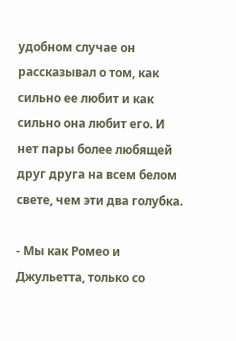удобном случае он рассказывал о том, как сильно ее любит и как сильно она любит его. И нет пары более любящей друг друга на всем белом свете, чем эти два голубка.

- Мы как Ромео и Джульетта, только со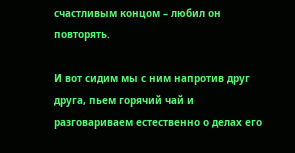счастливым концом – любил он повторять.

И вот сидим мы с ним напротив друг друга, пьем горячий чай и разговариваем естественно о делах его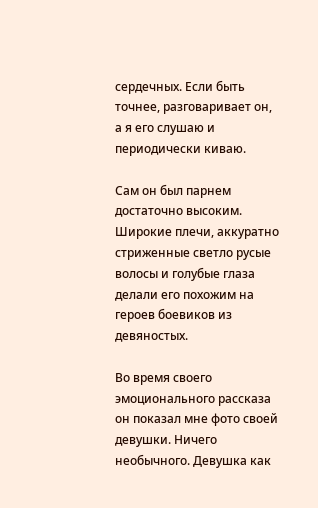сердечных. Если быть точнее, разговаривает он, а я его слушаю и периодически киваю.

Сам он был парнем достаточно высоким. Широкие плечи, аккуратно стриженные светло русые волосы и голубые глаза делали его похожим на героев боевиков из девяностых.

Во время своего эмоционального рассказа он показал мне фото своей девушки. Ничего необычного. Девушка как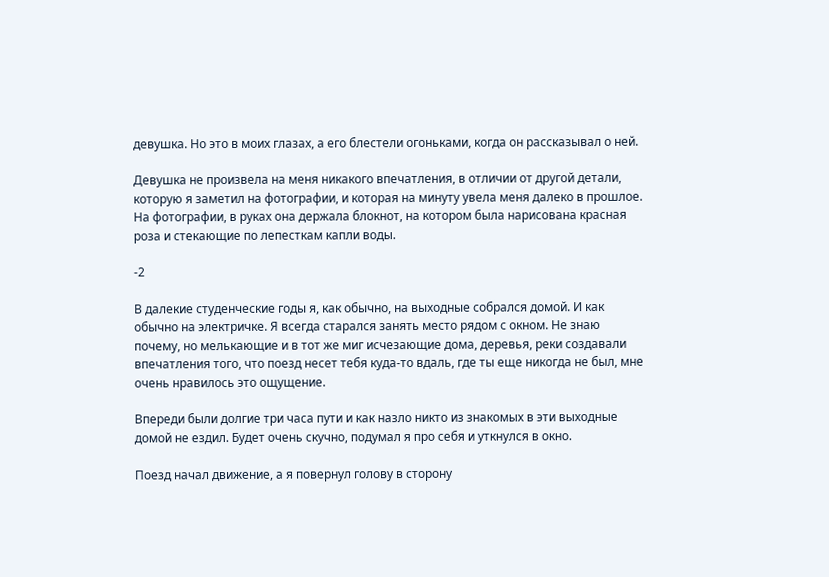девушка. Но это в моих глазах, а его блестели огоньками, когда он рассказывал о ней.

Девушка не произвела на меня никакого впечатления, в отличии от другой детали, которую я заметил на фотографии, и которая на минуту увела меня далеко в прошлое. На фотографии, в руках она держала блокнот, на котором была нарисована красная роза и стекающие по лепесткам капли воды.

-2

В далекие студенческие годы я, как обычно, на выходные собрался домой. И как обычно на электричке. Я всегда старался занять место рядом с окном. Не знаю почему, но мелькающие и в тот же миг исчезающие дома, деревья, реки создавали впечатления того, что поезд несет тебя куда-то вдаль, где ты еще никогда не был, мне очень нравилось это ощущение.

Впереди были долгие три часа пути и как назло никто из знакомых в эти выходные домой не ездил. Будет очень скучно, подумал я про себя и уткнулся в окно.

Поезд начал движение, а я повернул голову в сторону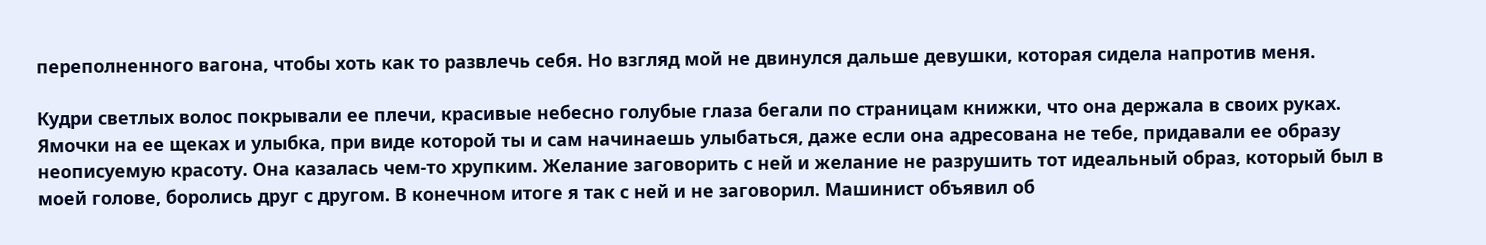переполненного вагона, чтобы хоть как то развлечь себя. Но взгляд мой не двинулся дальше девушки, которая сидела напротив меня.

Кудри светлых волос покрывали ее плечи, красивые небесно голубые глаза бегали по страницам книжки, что она держала в своих руках. Ямочки на ее щеках и улыбка, при виде которой ты и сам начинаешь улыбаться, даже если она адресована не тебе, придавали ее образу неописуемую красоту. Она казалась чем-то хрупким. Желание заговорить с ней и желание не разрушить тот идеальный образ, который был в моей голове, боролись друг с другом. В конечном итоге я так с ней и не заговорил. Машинист объявил об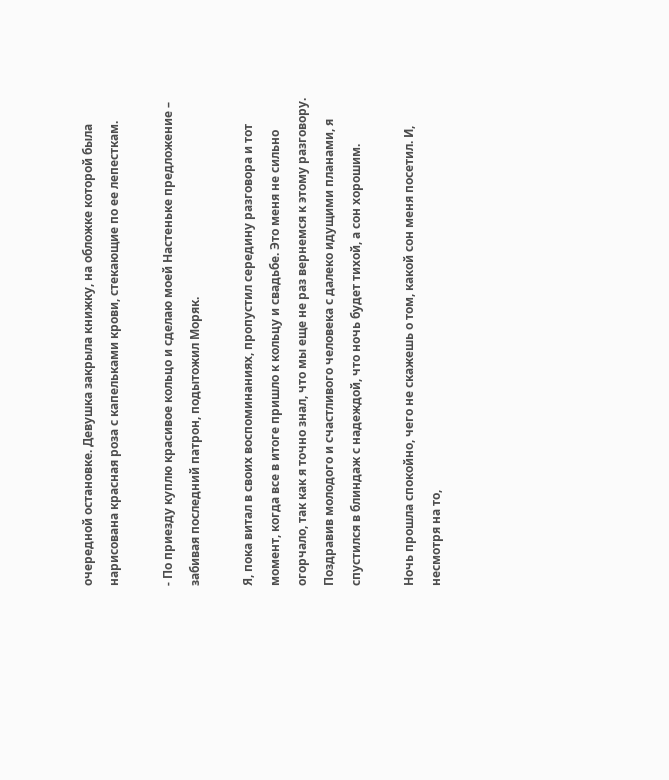очередной остановке. Девушка закрыла книжку, на обложке которой была нарисована красная роза с капельками крови, стекающие по ее лепесткам.

- По приезду куплю красивое кольцо и сделаю моей Настеньке предложение – забивая последний патрон, подытожил Моряк.

Я, пока витал в своих воспоминаниях, пропустил середину разговора и тот момент, когда все в итоге пришло к кольцу и свадьбе. Это меня не сильно огорчало, так как я точно знал, что мы еще не раз вернемся к этому разговору. Поздравив молодого и счастливого человека с далеко идущими планами, я спустился в блиндаж с надеждой, что ночь будет тихой, а сон хорошим.

Ночь прошла спокойно, чего не скажешь о том, какой сон меня посетил. И, несмотря на то,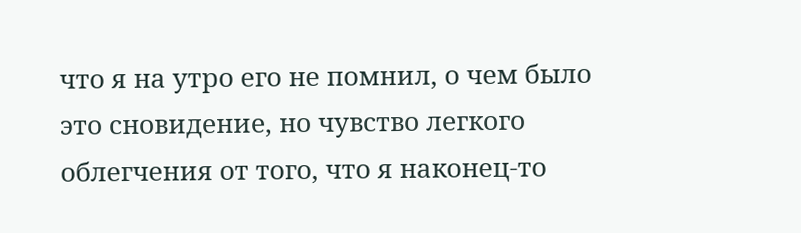что я на утро его не помнил, о чем было это сновидение, но чувство легкого облегчения от того, что я наконец-то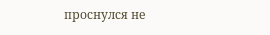проснулся не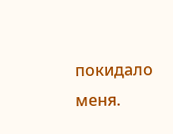покидало меня.